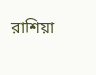রাশিয়া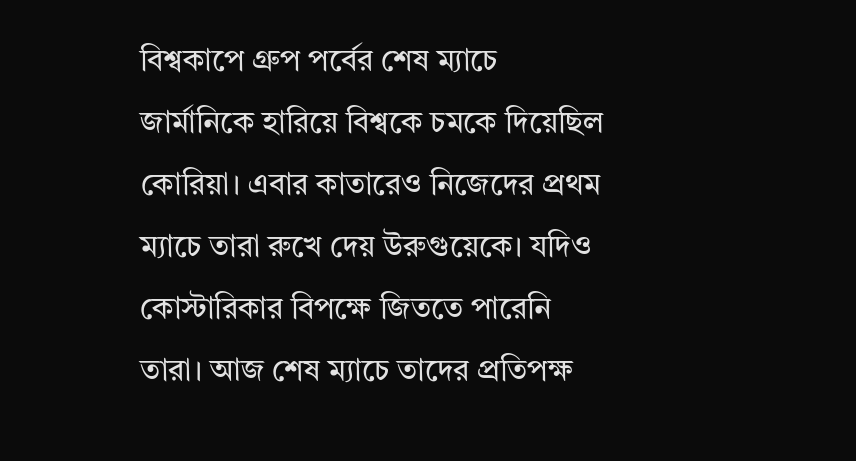বিশ্বকাপে গ্রুপ পর্বের শেষ ম্যাচে জার্মানিকে হারিয়ে বিশ্বকে চমকে দিয়েছিল কোরিয়া। এবার কাতারেও নিজেদের প্রথম ম্যাচে তারা রুখে দেয় উরুগুয়েকে। যদিও কোস্টারিকার বিপক্ষে জিততে পারেনি তারা। আজ শেষ ম্যাচে তাদের প্রতিপক্ষ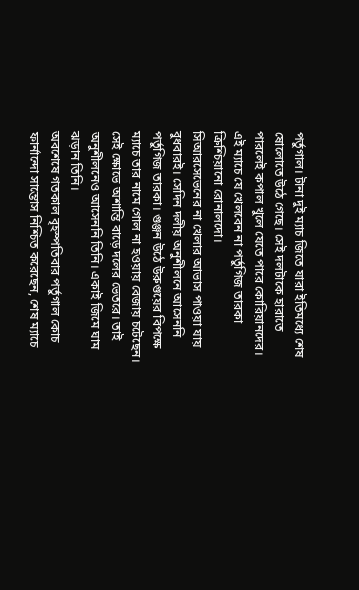পর্তুগাল। টানা দুই ম্যাচ জিতে যারা ইতিমধ্যে শেষ ষোলোতে উঠে গেছে। সেই দলটাকে হারাতে পারলেই কপাল খুলে যেতে পারে কোরিয়ানদের। এই ম্যাচে যে খেলবেন না পর্তুগিজ তারকা ক্রিশ্চিয়ানো রোনালদো।
সিআরসেভেনের না খেলার আভাস পাওয়া যায় বুধবারই। সেদিন দলীয় অনুশীলনে আসেননি পর্তুগিজ তারকা। গুঞ্জন উঠে উরুগুয়ের বিপক্ষে ম্যাচে তার নামে গোল না হওয়ায় বেজায় চটেছেন। সেই ক্ষোভে অশান্তি বাড়ে দলের ভেতরে। তাই অনুশীলনেও আসেননি তিনি। একাই জিমে ঘাম ঝড়ান তিনি।
অবশেষে গতকাল বৃহস্পতিবার পর্তুগাল কোচ ফার্নান্দো সান্তোস নিশ্চিত করেছেন, শেষ ম্যাচে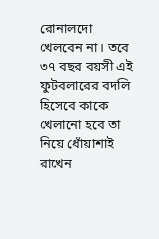রোনালদো খেলবেন না। তবে ৩৭ বছর বয়সী এই ফুটবলারের বদলি হিসেবে কাকে খেলানো হবে তা নিয়ে ধোঁয়াশাই রাখেন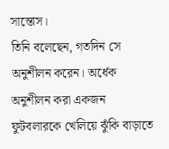সান্তোস।
তিনি বলেছেন, গতদিন সে অনুশীলন করেন। অর্ধেক অনুশীলন করা একজন ফুটবলারকে খেলিয়ে ঝুঁকি বাড়াতে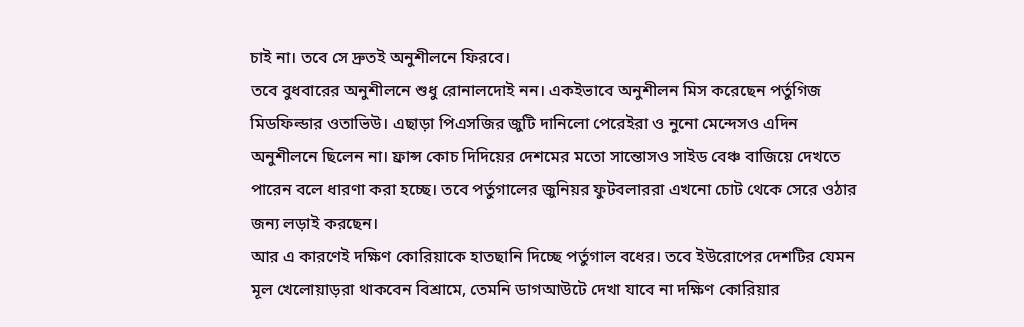চাই না। তবে সে দ্রুতই অনুশীলনে ফিরবে।
তবে বুধবারের অনুশীলনে শুধু রোনালদোই নন। একইভাবে অনুশীলন মিস করেছেন পর্তুগিজ মিডফিল্ডার ওতাভিউ। এছাড়া পিএসজির জুটি দানিলো পেরেইরা ও নুনো মেন্দেসও এদিন অনুশীলনে ছিলেন না। ফ্রান্স কোচ দিদিয়ের দেশমের মতো সান্তোসও সাইড বেঞ্চ বাজিয়ে দেখতে পারেন বলে ধারণা করা হচ্ছে। তবে পর্তুগালের জুনিয়র ফুটবলাররা এখনো চোট থেকে সেরে ওঠার জন্য লড়াই করছেন।
আর এ কারণেই দক্ষিণ কোরিয়াকে হাতছানি দিচ্ছে পর্তুগাল বধের। তবে ইউরোপের দেশটির যেমন মূল খেলোয়াড়রা থাকবেন বিশ্রামে, তেমনি ডাগআউটে দেখা যাবে না দক্ষিণ কোরিয়ার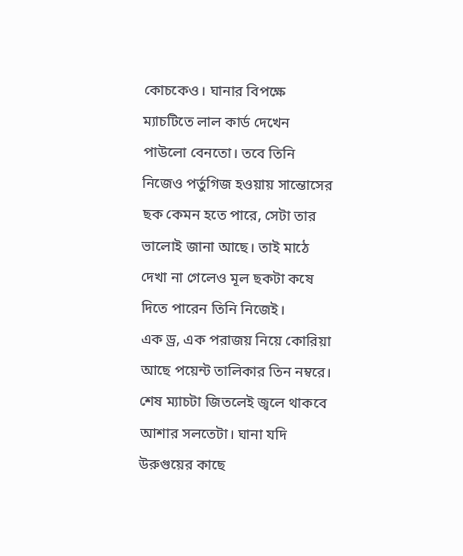কোচকেও। ঘানার বিপক্ষে ম্যাচটিতে লাল কার্ড দেখেন পাউলো বেনতো। তবে তিনি নিজেও পর্তুগিজ হওয়ায় সান্তোসের ছক কেমন হতে পারে, সেটা তার ভালোই জানা আছে। তাই মাঠে দেখা না গেলেও মূল ছকটা কষে দিতে পারেন তিনি নিজেই।
এক ড্র, এক পরাজয় নিয়ে কোরিয়া আছে পয়েন্ট তালিকার তিন নম্বরে। শেষ ম্যাচটা জিতলেই জ্বলে থাকবে আশার সলতেটা। ঘানা যদি উরুগুয়ের কাছে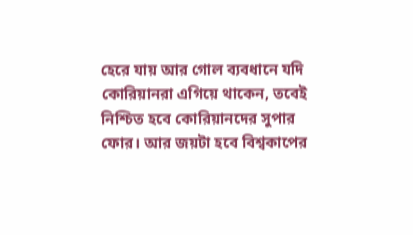হেরে যায় আর গোল ব্যবধানে যদি কোরিয়ানরা এগিয়ে থাকেন, তবেই নিশ্চিত হবে কোরিয়ানদের সুপার ফোর। আর জয়টা হবে বিশ্বকাপের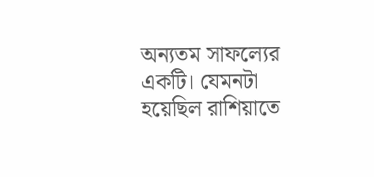অন্যতম সাফল্যের একটি। যেমনটা হয়েছিল রাশিয়াতে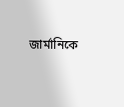জার্মানিকে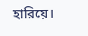হারিয়ে।